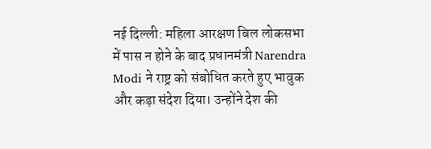नई दिल्ली: महिला आरक्षण बिल लोकसभा में पास न होने के बाद प्रधानमंत्री Narendra Modi ने राष्ट्र को संबोधित करते हुए भावुक और कड़ा संदेश दिया। उन्होंने देश की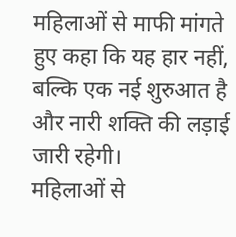महिलाओं से माफी मांगते हुए कहा कि यह हार नहीं, बल्कि एक नई शुरुआत है और नारी शक्ति की लड़ाई जारी रहेगी।
महिलाओं से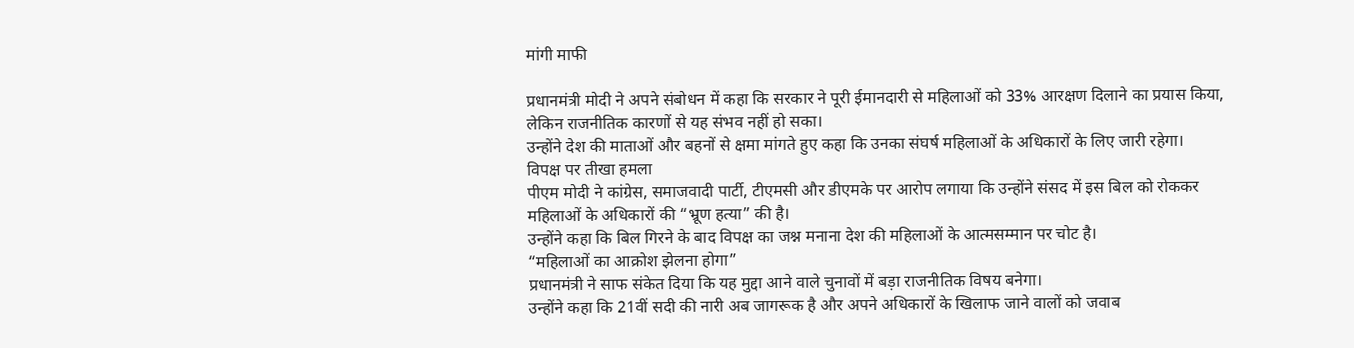मांगी माफी

प्रधानमंत्री मोदी ने अपने संबोधन में कहा कि सरकार ने पूरी ईमानदारी से महिलाओं को 33% आरक्षण दिलाने का प्रयास किया, लेकिन राजनीतिक कारणों से यह संभव नहीं हो सका।
उन्होंने देश की माताओं और बहनों से क्षमा मांगते हुए कहा कि उनका संघर्ष महिलाओं के अधिकारों के लिए जारी रहेगा।
विपक्ष पर तीखा हमला
पीएम मोदी ने कांग्रेस, समाजवादी पार्टी, टीएमसी और डीएमके पर आरोप लगाया कि उन्होंने संसद में इस बिल को रोककर महिलाओं के अधिकारों की “भ्रूण हत्या” की है।
उन्होंने कहा कि बिल गिरने के बाद विपक्ष का जश्न मनाना देश की महिलाओं के आत्मसम्मान पर चोट है।
“महिलाओं का आक्रोश झेलना होगा”
प्रधानमंत्री ने साफ संकेत दिया कि यह मुद्दा आने वाले चुनावों में बड़ा राजनीतिक विषय बनेगा।
उन्होंने कहा कि 21वीं सदी की नारी अब जागरूक है और अपने अधिकारों के खिलाफ जाने वालों को जवाब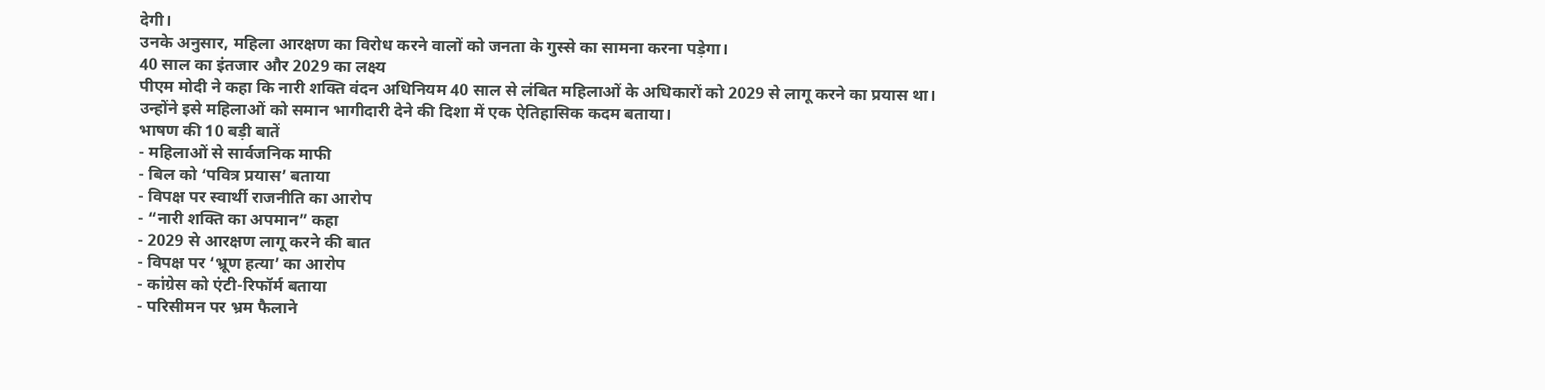देगी।
उनके अनुसार, महिला आरक्षण का विरोध करने वालों को जनता के गुस्से का सामना करना पड़ेगा।
40 साल का इंतजार और 2029 का लक्ष्य
पीएम मोदी ने कहा कि नारी शक्ति वंदन अधिनियम 40 साल से लंबित महिलाओं के अधिकारों को 2029 से लागू करने का प्रयास था।
उन्होंने इसे महिलाओं को समान भागीदारी देने की दिशा में एक ऐतिहासिक कदम बताया।
भाषण की 10 बड़ी बातें
- महिलाओं से सार्वजनिक माफी
- बिल को ‘पवित्र प्रयास’ बताया
- विपक्ष पर स्वार्थी राजनीति का आरोप
- “नारी शक्ति का अपमान” कहा
- 2029 से आरक्षण लागू करने की बात
- विपक्ष पर ‘भ्रूण हत्या’ का आरोप
- कांग्रेस को एंटी-रिफॉर्म बताया
- परिसीमन पर भ्रम फैलाने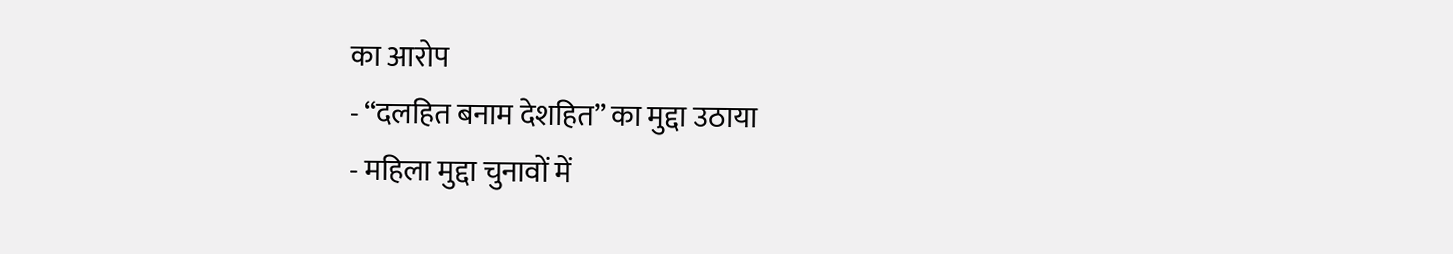का आरोप
- “दलहित बनाम देशहित” का मुद्दा उठाया
- महिला मुद्दा चुनावों में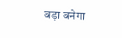बड़ा बनेगा